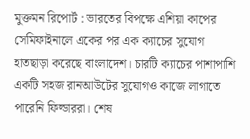মুক্তমন রিপোর্ট : ভারতের বিপক্ষে এশিয়া কাপের সেমিফাইনালে একের পর এক ক্যাচের সুযোগ হাতছাড়া করেছে বাংলাদেশ। চারটি ক্যাচের পাশাপাশি একটি সহজ রানআউটের সুযোগও কাজে লাগাতে পারেনি ফিল্ডাররা। শেষ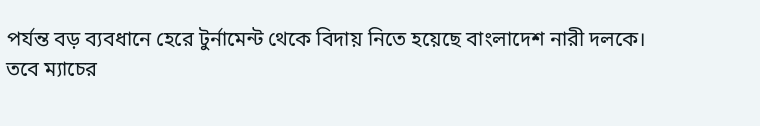পর্যন্ত বড় ব্যবধানে হেরে টুর্নামেন্ট থেকে বিদায় নিতে হয়েছে বাংলাদেশ নারী দলকে।
তবে ম্যাচের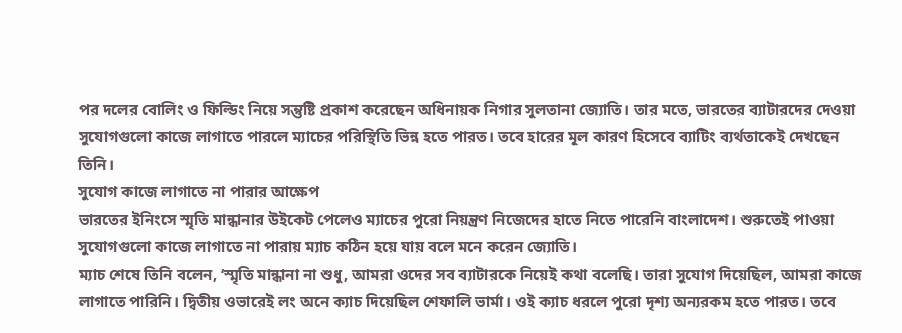পর দলের বোলিং ও ফিল্ডিং নিয়ে সন্তুষ্টি প্রকাশ করেছেন অধিনায়ক নিগার সুলতানা জ্যোতি। তার মতে, ভারতের ব্যাটারদের দেওয়া সুযোগগুলো কাজে লাগাতে পারলে ম্যাচের পরিস্থিতি ভিন্ন হতে পারত। তবে হারের মূল কারণ হিসেবে ব্যাটিং ব্যর্থতাকেই দেখছেন তিনি।
সুযোগ কাজে লাগাতে না পারার আক্ষেপ
ভারতের ইনিংসে স্মৃতি মান্ধানার উইকেট পেলেও ম্যাচের পুরো নিয়ন্ত্রণ নিজেদের হাতে নিতে পারেনি বাংলাদেশ। শুরুতেই পাওয়া সুযোগগুলো কাজে লাগাতে না পারায় ম্যাচ কঠিন হয়ে যায় বলে মনে করেন জ্যোতি।
ম্যাচ শেষে তিনি বলেন, ‘স্মৃতি মান্ধানা না শুধু, আমরা ওদের সব ব্যাটারকে নিয়েই কথা বলেছি। তারা সুযোগ দিয়েছিল, আমরা কাজে লাগাতে পারিনি। দ্বিতীয় ওভারেই লং অনে ক্যাচ দিয়েছিল শেফালি ভার্মা। ওই ক্যাচ ধরলে পুরো দৃশ্য অন্যরকম হতে পারত। তবে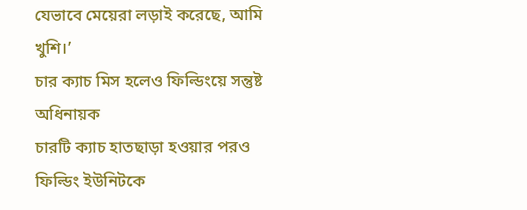যেভাবে মেয়েরা লড়াই করেছে, আমি খুশি।’
চার ক্যাচ মিস হলেও ফিল্ডিংয়ে সন্তুষ্ট অধিনায়ক
চারটি ক্যাচ হাতছাড়া হওয়ার পরও ফিল্ডিং ইউনিটকে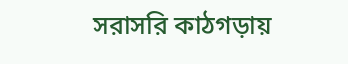সরাসরি কাঠগড়ায়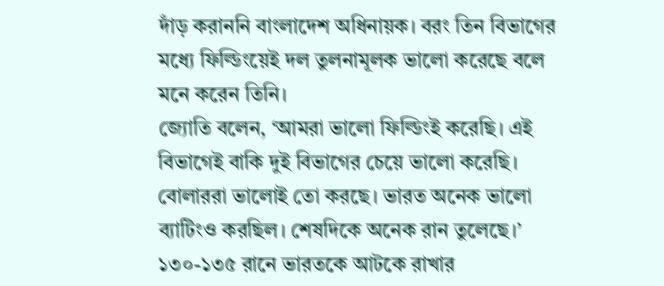দাঁড় করাননি বাংলাদেশ অধিনায়ক। বরং তিন বিভাগের মধ্যে ফিল্ডিংয়েই দল তুলনামূলক ভালো করেছে বলে মনে করেন তিনি।
জ্যোতি বলেন, ‘আমরা ভালো ফিল্ডিংই করেছি। এই বিভাগেই বাকি দুই বিভাগের চেয়ে ভালো করেছি। বোলাররা ভালোই তো করছে। ভারত অনেক ভালো ব্যাটিংও করছিল। শেষদিকে অনেক রান তুলেছে।’
১৩০-১৩৫ রানে ভারতকে আটকে রাখার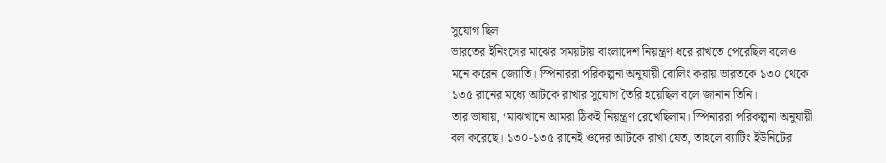সুযোগ ছিল
ভারতের ইনিংসের মাঝের সময়টায় বাংলাদেশ নিয়ন্ত্রণ ধরে রাখতে পেরেছিল বলেও মনে করেন জ্যোতি। স্পিনাররা পরিকল্পনা অনুযায়ী বোলিং করায় ভারতকে ১৩০ থেকে ১৩৫ রানের মধ্যে আটকে রাখার সুযোগ তৈরি হয়েছিল বলে জানান তিনি।
তার ভাষায়, ‘মাঝখানে আমরা ঠিকই নিয়ন্ত্রণ রেখেছিলাম। স্পিনাররা পরিকল্পনা অনুযায়ী বল করেছে। ১৩০-১৩৫ রানেই ওদের আটকে রাখা যেত, তাহলে ব্যাটিং ইউনিটের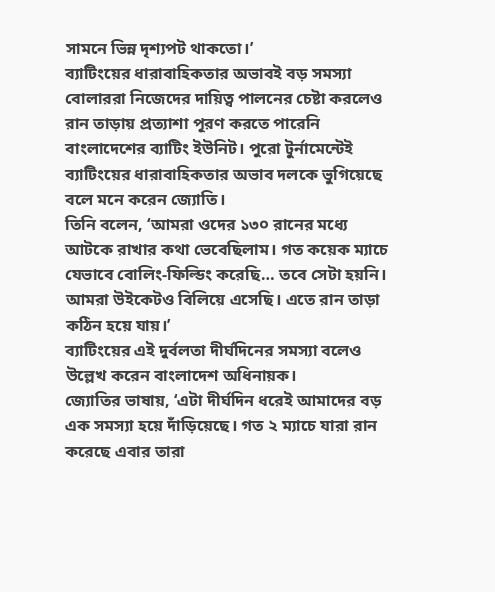সামনে ভিন্ন দৃশ্যপট থাকতো।’
ব্যাটিংয়ের ধারাবাহিকতার অভাবই বড় সমস্যা
বোলাররা নিজেদের দায়িত্ব পালনের চেষ্টা করলেও রান তাড়ায় প্রত্যাশা পূরণ করতে পারেনি বাংলাদেশের ব্যাটিং ইউনিট। পুরো টুর্নামেন্টেই ব্যাটিংয়ের ধারাবাহিকতার অভাব দলকে ভুগিয়েছে বলে মনে করেন জ্যোতি।
তিনি বলেন, ‘আমরা ওদের ১৩০ রানের মধ্যে আটকে রাখার কথা ভেবেছিলাম। গত কয়েক ম্যাচে যেভাবে বোলিং-ফিল্ডিং করেছি… তবে সেটা হয়নি। আমরা উইকেটও বিলিয়ে এসেছি। এতে রান তাড়া কঠিন হয়ে যায়।’
ব্যাটিংয়ের এই দুর্বলতা দীর্ঘদিনের সমস্যা বলেও উল্লেখ করেন বাংলাদেশ অধিনায়ক।
জ্যোতির ভাষায়, ‘এটা দীর্ঘদিন ধরেই আমাদের বড় এক সমস্যা হয়ে দাঁড়িয়েছে। গত ২ ম্যাচে যারা রান করেছে এবার তারা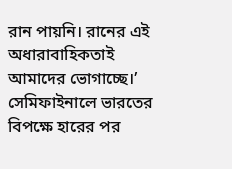রান পায়নি। রানের এই অধারাবাহিকতাই আমাদের ভোগাচ্ছে।’
সেমিফাইনালে ভারতের বিপক্ষে হারের পর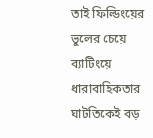তাই ফিল্ডিংয়ের ভুলের চেয়ে ব্যাটিংয়ে ধারাবাহিকতার ঘাটতিকেই বড়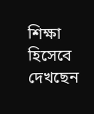শিক্ষা হিসেবে দেখছেন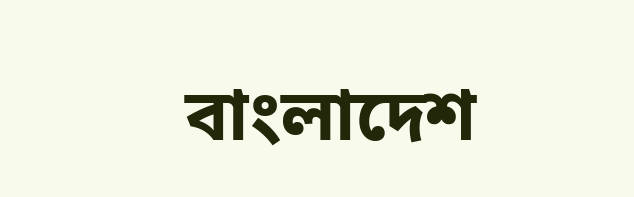বাংলাদেশ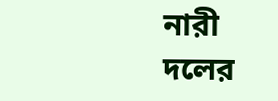নারী দলের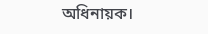অধিনায়ক।